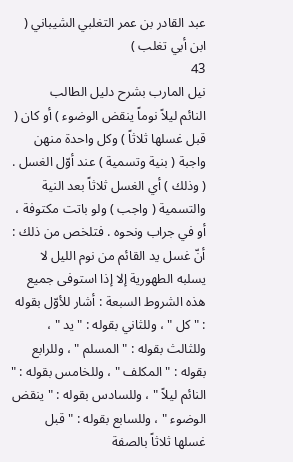عبد القادر بن عمر التغلبي الشيباني ( ابن أبي تغلب )
43
نيل المارب بشرح دليل الطالب
النائم ليلاً نوماً ينقض الوضوء ) أو كان ( قبل غسلها ثلاثاً ) وكل واحدة منهن واجبة ( بنية وتسمية ) عند أوّل الغسل . ( وذلك ) أي الغسل ثلاثاً بعد النية والتسمية ( واجب ) ولو باتت مكتوفة ، أو في جراب ونحوه . فتلخص من ذلك : أنّ غسل يد القائم من نوم الليل لا يسلبه الطهورية إلا إذا استوفى جميع هذه الشروط السبعة : أشار للأوّل بقوله : " كل " ، وللثاني بقوله : " يد " ، وللثالث بقوله : " المسلم " ، وللرابع بقوله : " المكلف " ، وللخامس بقوله : " النائم ليلاً " ، وللسادس بقوله : " ينقض الوضوء " ، وللسابع بقوله : " قبل غسلها ثلاثاً بالصفة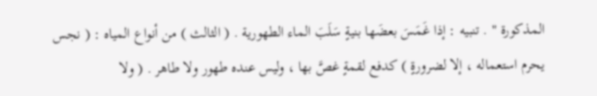المذكورة " . تنبيه : إذا غَمَسَ بعضَها بنيةٍ سَلَبَ الماء الطهورية . ( الثالث ) من أنواع المياه : ( نجس يحرم استعماله ، إلا لضرورةٍ ) كدفع لقمةٍ غصَّ بها ، وليس عنده طهور ولا طاهر . ( ولا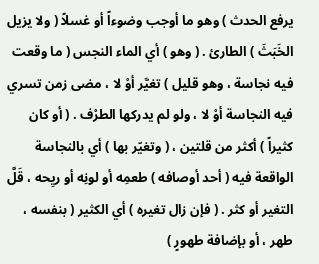يرفع الحدث ) وهو ما أوجب وضوءاً أو غسلاً ( ولا يزيل الخَبَثَ ) الطارئ . ( وهو ) أي الماء النجس ( ما وقعت فيه نجاسة ، وهو قليل ) تغيَّر أوْ لا ، مضى زمن تسري فيه النجاسة أوْ لا ، ولو لم يدركها الطرْف . ( أو كان كثيراً ) أكثر من قلتين ، ( وتغيّر بها ) أي بالنجاسة الواقعة فيه ( أحد أوصافه ) طعمِه أو لونِه أو ريِحه ، قَلَّ التغير أو كثر . ( فإن زال تغيره ) أي الكثير ( بنفسه ، طهر ، أو بإضافة طهورٍ )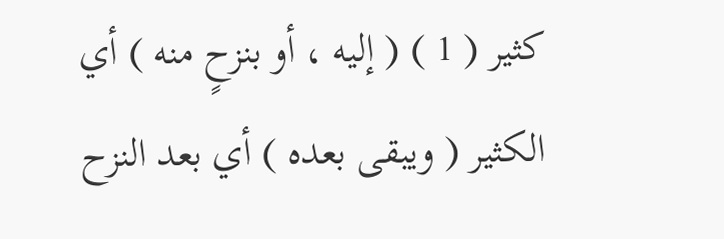كثير ( 1 ) ( إليه ، أو بنزحٍ منه ) أي الكثير ( ويبقى بعده ) أي بعد النزح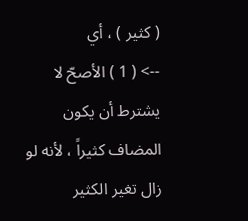( كثير ) ، أي
--> ( 1 ) الأصحّ لا يشترط أن يكون المضاف كثيراً ، لأنه لو زال تغير الكثير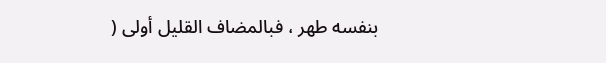بنفسه طهر ، فبالمضاف القليل أولى (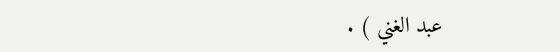عبد الغني ) .